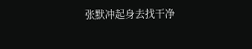张默冲起身去找干净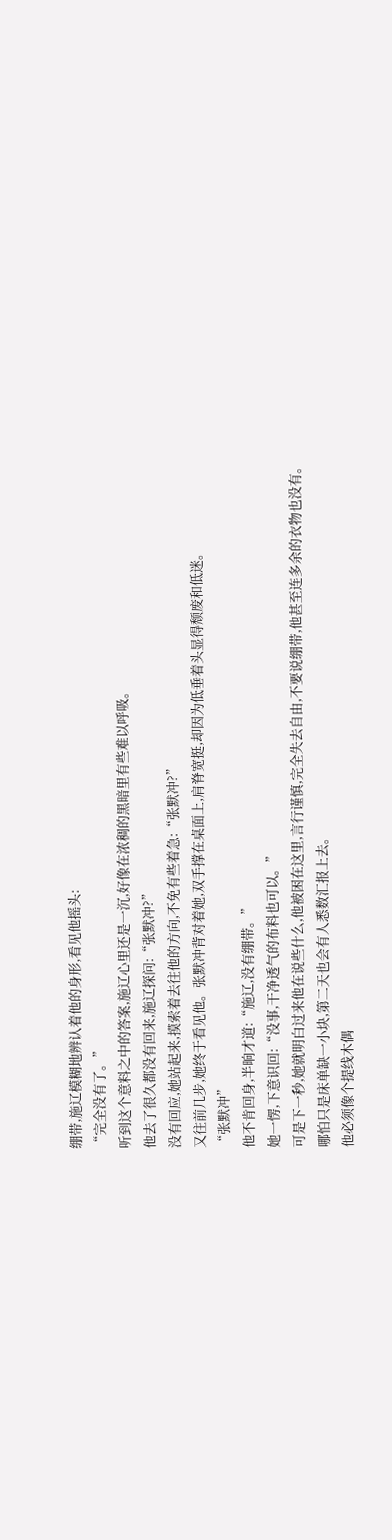绷带,施辽模糊地辨认着他的身形,看见他摇头:
“完全没有了。”
听到这个意料之中的答案,施辽心里还是一沉,好像在浓稠的黑暗里有些难以呼吸。
他去了很久都没有回来,施辽探问:“张默冲?”
没有回应,她站起来,摸索着去往他的方向,不免有些着急:“张默冲?”
又往前几步,她终于看见他。张默冲背对着她,双手撑在桌面上,肩脊宽挺,却因为低垂着头显得颓废和低迷。
“张默冲”
他不肯回身,半晌才道:“施辽,没有绷带。”
她一愣,下意识回:“没事,干净透气的布料也可以。”
可是下一秒,她就明白过来他在说些什么,他被困在这里,言行谨慎,完全失去自由,不要说绷带,他甚至连多余的衣物也没有。
哪怕只是床单缺一小块,第二天也会有人悉数汇报上去。
他必须像个提线木偶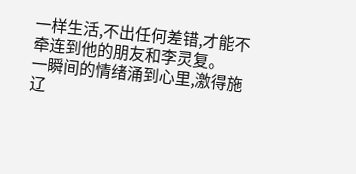一样生活,不出任何差错,才能不牵连到他的朋友和李灵复。
一瞬间的情绪涌到心里,激得施辽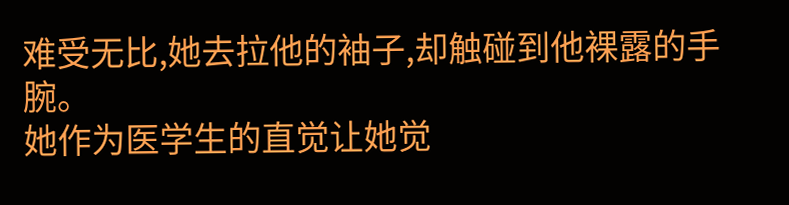难受无比,她去拉他的袖子,却触碰到他裸露的手腕。
她作为医学生的直觉让她觉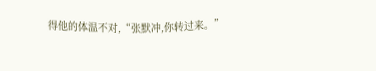得他的体温不对,“张默冲,你转过来。”